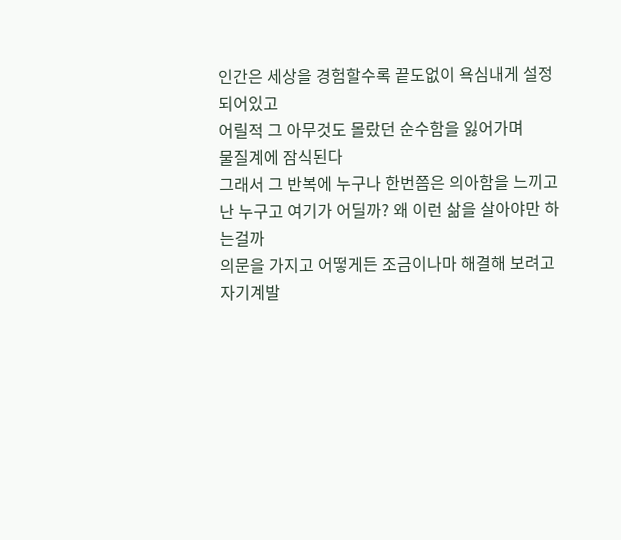인간은 세상을 경험할수록 끝도없이 욕심내게 설정되어있고
어릴적 그 아무것도 몰랐던 순수함을 잃어가며
물질계에 잠식된다
그래서 그 반복에 누구나 한번쯤은 의아함을 느끼고
난 누구고 여기가 어딜까? 왜 이런 삶을 살아야만 하는걸까
의문을 가지고 어떻게든 조금이나마 해결해 보려고
자기계발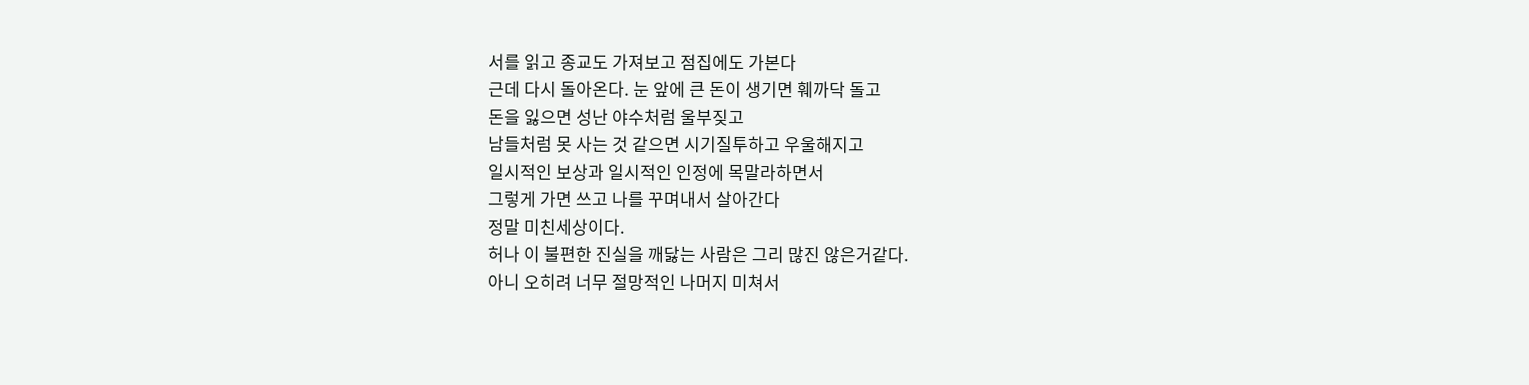서를 읽고 종교도 가져보고 점집에도 가본다
근데 다시 돌아온다. 눈 앞에 큰 돈이 생기면 훼까닥 돌고
돈을 잃으면 성난 야수처럼 울부짖고
남들처럼 못 사는 것 같으면 시기질투하고 우울해지고
일시적인 보상과 일시적인 인정에 목말라하면서
그렇게 가면 쓰고 나를 꾸며내서 살아간다
정말 미친세상이다.
허나 이 불편한 진실을 깨닳는 사람은 그리 많진 않은거같다.
아니 오히려 너무 절망적인 나머지 미쳐서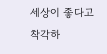세상이 좋다고 착각하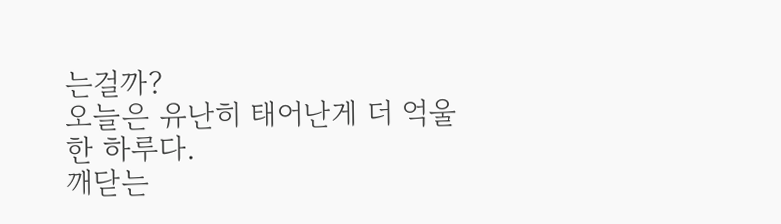는걸까?
오늘은 유난히 태어난게 더 억울한 하루다.
깨닫는